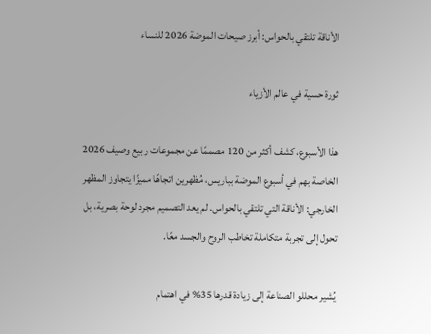الأناقة تلتقي بالحواس: أبرز صيحات الموضة 2026 للنساء

ثورة حسية في عالم الأزياء

هذا الأسبوع، كشف أكثر من 120 مصممًا عن مجموعات ربيع وصيف 2026 الخاصة بهم في أسبوع الموضة بباريس، مُظهرين اتجاهًا مميزًا يتجاوز المظهر الخارجي: الأناقة التي تلتقي بالحواس. لم يعد التصميم مجرد لوحة بصرية، بل تحول إلى تجربة متكاملة تخاطب الروح والجسد معًا.

يُشير محللو الصناعة إلى زيادة قدرها 35% في اهتمام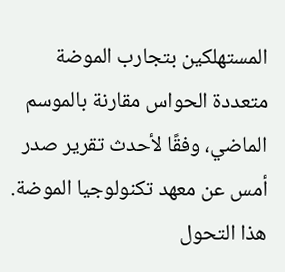المستهلكين بتجارب الموضة متعددة الحواس مقارنة بالموسم الماضي، وفقًا لأحدث تقرير صدر أمس عن معهد تكنولوجيا الموضة. هذا التحول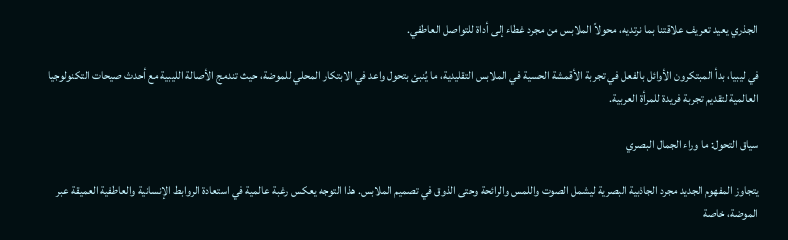الجذري يعيد تعريف علاقتنا بما نرتديه، محولاً الملابس من مجرد غطاء إلى أداة للتواصل العاطفي.

في ليبيا، بدأ المبتكرون الأوائل بالفعل في تجربة الأقمشة الحسية في الملابس التقليدية، ما يُنبئ بتحول واعد في الابتكار المحلي للموضة، حيث تندمج الأصالة الليبية مع أحدث صيحات التكنولوجيا العالمية لتقديم تجربة فريدة للمرأة العربية.

سياق التحول: ما وراء الجمال البصري

يتجاوز المفهوم الجديد مجرد الجاذبية البصرية ليشمل الصوت واللمس والرائحة وحتى الذوق في تصميم الملابس. هذا التوجه يعكس رغبة عالمية في استعادة الروابط الإنسانية والعاطفية العميقة عبر الموضة، خاصة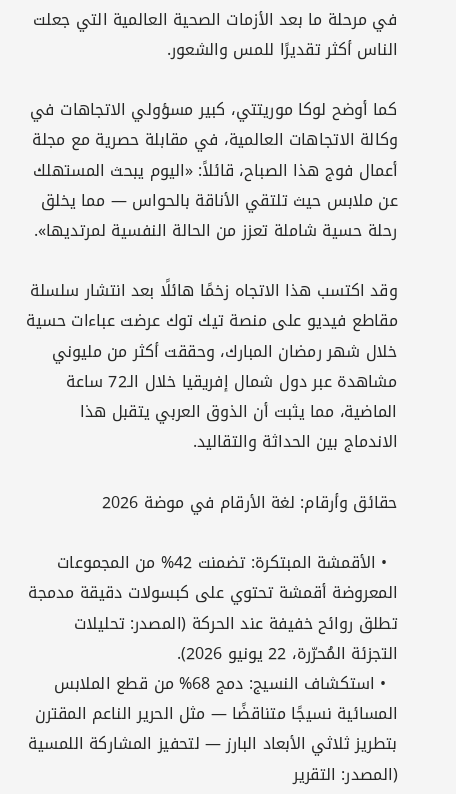في مرحلة ما بعد الأزمات الصحية العالمية التي جعلت الناس أكثر تقديرًا للمس والشعور.

كما أوضح لوكا موريتتي، كبير مسؤولي الاتجاهات في وكالة الاتجاهات العالمية، في مقابلة حصرية مع مجلة أعمال فوج هذا الصباح، قائلاً: «اليوم يبحث المستهلك عن ملابس حيث تلتقي الأناقة بالحواس — مما يخلق رحلة حسية شاملة تعزز من الحالة النفسية لمرتديها».

وقد اكتسب هذا الاتجاه زخمًا هائلًا بعد انتشار سلسلة مقاطع فيديو على منصة تيك توك عرضت عباءات حسية خلال شهر رمضان المبارك، وحققت أكثر من مليوني مشاهدة عبر دول شمال إفريقيا خلال الـ72 ساعة الماضية، مما يثبت أن الذوق العربي يتقبل هذا الاندماج بين الحداثة والتقاليد.

حقائق وأرقام: لغة الأرقام في موضة 2026

  • الأقمشة المبتكرة: تضمنت 42% من المجموعات المعروضة أقمشة تحتوي على كبسولات دقيقة مدمجة تطلق روائح خفيفة عند الحركة (المصدر: تحليلات التجزئة المُحرّرة، 22 يونيو 2026).
  • استكشاف النسيج: دمج 68% من قطع الملابس المسائية نسيجًا متناقضًا — مثل الحرير الناعم المقترن بتطريز ثلاثي الأبعاد البارز — لتحفيز المشاركة اللمسية (المصدر: التقرير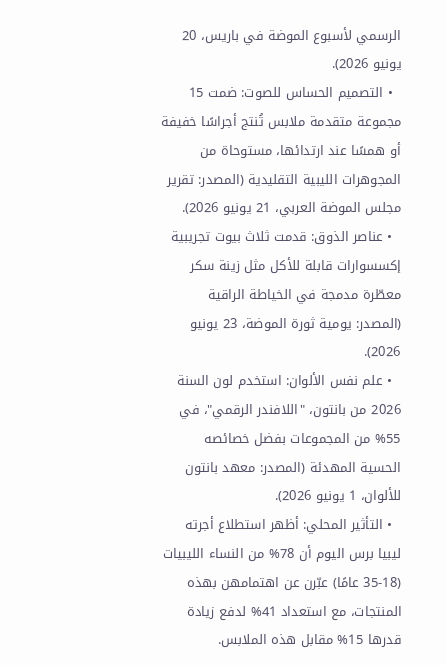الرسمي لأسبوع الموضة في باريس، 20 يونيو 2026).
  • التصميم الحساس للصوت: ضمت 15 مجموعة متقدمة ملابس تُنتج أجراسًا خفيفة أو همسًا عند ارتدائها، مستوحاة من المجوهرات الليبية التقليدية (المصدر: تقرير مجلس الموضة العربي، 21 يونيو 2026).
  • عناصر الذوق: قدمت ثلاث بيوت تجريبية إكسسوارات قابلة للأكل مثل زينة سكر معطّرة مدمجة في الخياطة الراقية (المصدر: يومية ثورة الموضة، 23 يونيو 2026).
  • علم نفس الألوان: استخدم لون السنة 2026 من بانتون، "اللافندر الرقمي"، في 55% من المجموعات بفضل خصائصه الحسية المهدئة (المصدر: معهد بانتون للألوان، 1 يونيو 2026).
  • التأثير المحلي: أظهر استطلاع أجرته ليبيا برس اليوم أن 78% من النساء الليبيات (18-35 عامًا) عبّرن عن اهتمامهن بهذه المنتجات، مع استعداد 41% لدفع زيادة قدرها 15% مقابل هذه الملابس.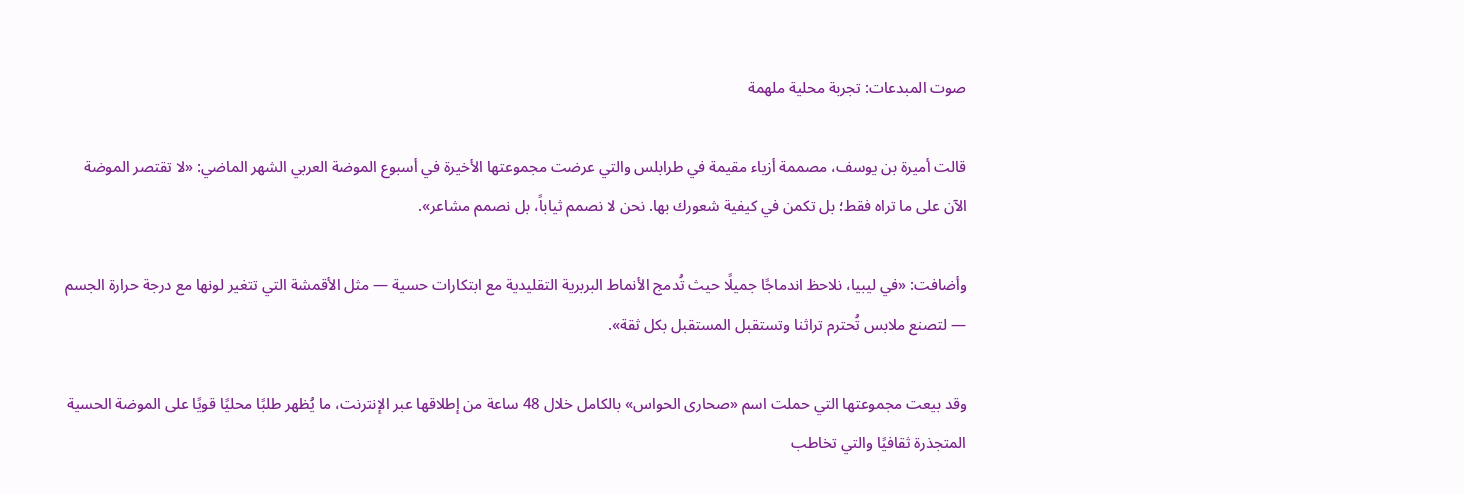صوت المبدعات: تجربة محلية ملهمة

قالت أميرة بن يوسف، مصممة أزياء مقيمة في طرابلس والتي عرضت مجموعتها الأخيرة في أسبوع الموضة العربي الشهر الماضي: «لا تقتصر الموضة الآن على ما تراه فقط؛ بل تكمن في كيفية شعورك بها. نحن لا نصمم ثياباً، بل نصمم مشاعر».

وأضافت: «في ليبيا، نلاحظ اندماجًا جميلًا حيث تُدمج الأنماط البربرية التقليدية مع ابتكارات حسية — مثل الأقمشة التي تتغير لونها مع درجة حرارة الجسم — لتصنع ملابس تُحترم تراثنا وتستقبل المستقبل بكل ثقة».

وقد بيعت مجموعتها التي حملت اسم «صحارى الحواس» بالكامل خلال 48 ساعة من إطلاقها عبر الإنترنت، ما يُظهر طلبًا محليًا قويًا على الموضة الحسية المتجذرة ثقافيًا والتي تخاطب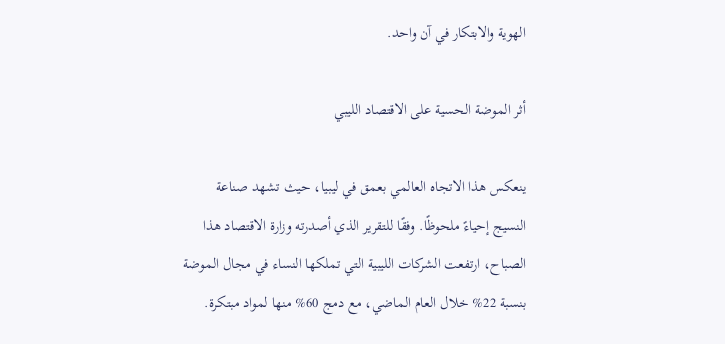الهوية والابتكار في آن واحد.

أثر الموضة الحسية على الاقتصاد الليبي

ينعكس هذا الاتجاه العالمي بعمق في ليبيا، حيث تشهد صناعة النسيج إحياءً ملحوظًا. وفقًا للتقرير الذي أصدرته وزارة الاقتصاد هذا الصباح، ارتفعت الشركات الليبية التي تملكها النساء في مجال الموضة بنسبة 22% خلال العام الماضي، مع دمج 60% منها لمواد مبتكرة.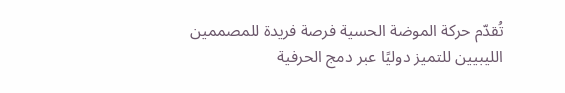تُقدّم حركة الموضة الحسية فرصة فريدة للمصممين الليبيين للتميز دوليًا عبر دمج الحرفية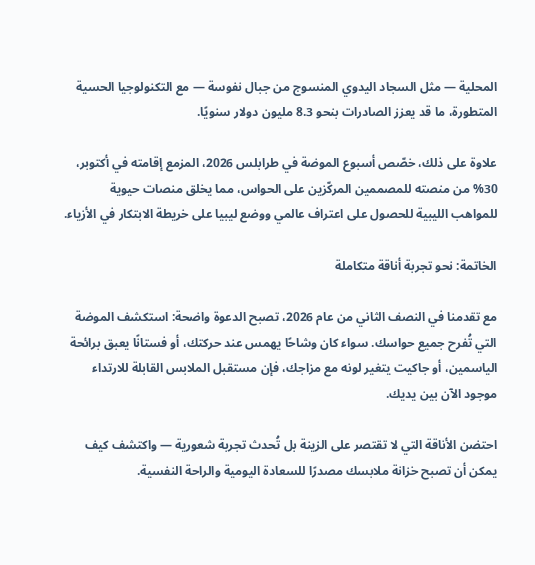المحلية — مثل السجاد اليدوي المنسوج من جبال نفوسة — مع التكنولوجيا الحسية المتطورة، ما قد يعزز الصادرات بنحو 8.3 مليون دولار سنويًا.

علاوة على ذلك، خصّص أسبوع الموضة في طرابلس 2026، المزمع إقامته في أكتوبر، 30% من منصته للمصممين المركّزين على الحواس، مما يخلق منصات حيوية للمواهب الليبية للحصول على اعتراف عالمي ووضع ليبيا على خريطة الابتكار في الأزياء.

الخاتمة: نحو تجربة أناقة متكاملة

مع تقدمنا في النصف الثاني من عام 2026، تصبح الدعوة واضحة: استكشف الموضة التي تُفرح جميع حواسك. سواء كان وشاحًا يهمس عند حركتك، أو فستانًا يعبق برائحة الياسمين، أو جاكيت يتغير لونه مع مزاجك، فإن مستقبل الملابس القابلة للارتداء موجود الآن بين يديك.

احتضن الأناقة التي لا تقتصر على الزينة بل تُحدث تجربة شعورية — واكتشف كيف يمكن أن تصبح خزانة ملابسك مصدرًا للسعادة اليومية والراحة النفسية.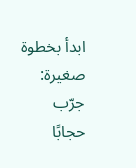ابدأ بخطوة صغيرة: جرّب حجابًا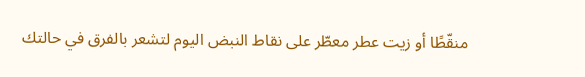منقّطًا أو زيت عطر معطّر على نقاط النبض اليوم لتشعر بالفرق في حالتك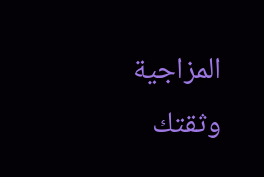المزاجية وثقتك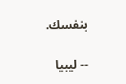بنفسك.

-- ليبيا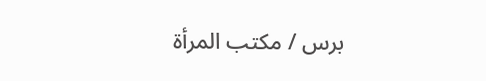برس / مكتب المرأة